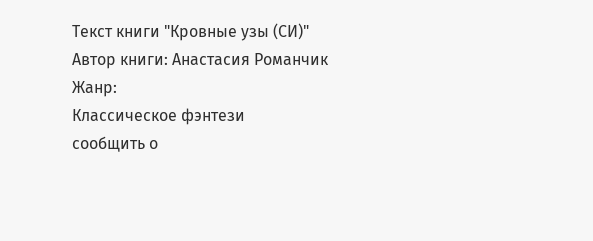Текст книги "Кровные узы (СИ)"
Автор книги: Анастасия Романчик
Жанр:
Классическое фэнтези
сообщить о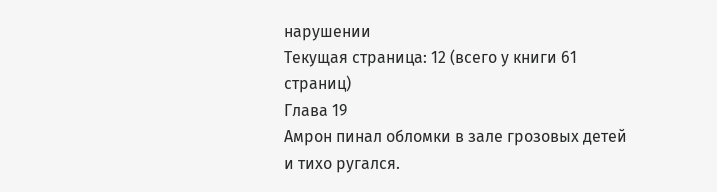нарушении
Текущая страница: 12 (всего у книги 61 страниц)
Глава 19
Амрон пинал обломки в зале грозовых детей и тихо ругался.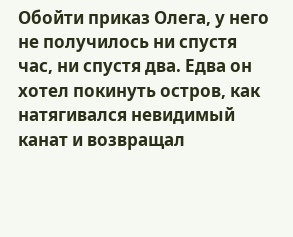Обойти приказ Олега, у него не получилось ни спустя час, ни спустя два. Едва он хотел покинуть остров, как натягивался невидимый канат и возвращал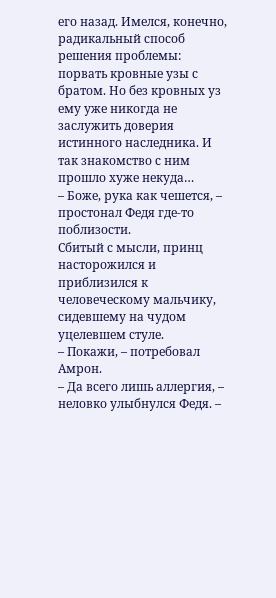его назад. Имелся, конечно, радикальный способ решения проблемы: порвать кровные узы с братом. Но без кровных уз ему уже никогда не заслужить доверия истинного наследника. И так знакомство с ним прошло хуже некуда…
– Боже, рука как чешется, – простонал Федя где-то поблизости.
Сбитый с мысли, принц насторожился и приблизился к человеческому мальчику, сидевшему на чудом уцелевшем стуле.
– Покажи, – потребовал Амрон.
– Да всего лишь аллергия, – неловко улыбнулся Федя. –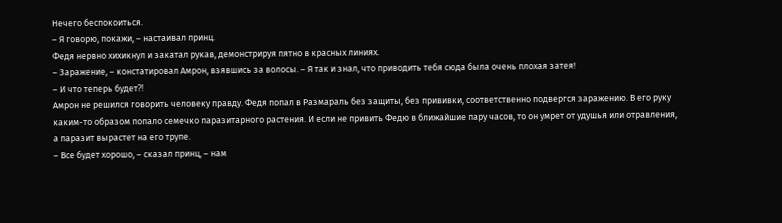Нечего беспокоиться.
– Я говорю, покажи, – настаивал принц.
Федя нервно хихикнул и закатал рукав, демонстрируя пятно в красных линиях.
– Заражение, – констатировал Амрон, взявшись за волосы. – Я так и знал, что приводить тебя сюда была очень плохая затея!
– И что теперь будет⁈
Амрон не решился говорить человеку правду. Федя попал в Размараль без защиты, без прививки, соответственно подвергся заражению. В его руку каким-то образом попало семечко паразитарного растения. И если не привить Федю в ближайшие пару часов, то он умрет от удушья или отравления, а паразит вырастет на его трупе.
– Все будет хорошо, – сказал принц, – нам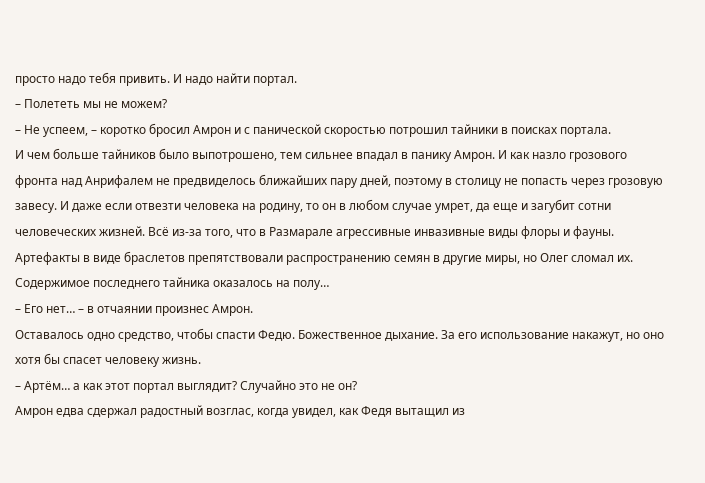просто надо тебя привить. И надо найти портал.
– Полететь мы не можем?
– Не успеем, – коротко бросил Амрон и с панической скоростью потрошил тайники в поисках портала.
И чем больше тайников было выпотрошено, тем сильнее впадал в панику Амрон. И как назло грозового фронта над Анрифалем не предвиделось ближайших пару дней, поэтому в столицу не попасть через грозовую завесу. И даже если отвезти человека на родину, то он в любом случае умрет, да еще и загубит сотни человеческих жизней. Всё из-за того, что в Размарале агрессивные инвазивные виды флоры и фауны. Артефакты в виде браслетов препятствовали распространению семян в другие миры, но Олег сломал их.
Содержимое последнего тайника оказалось на полу…
– Его нет… – в отчаянии произнес Амрон.
Оставалось одно средство, чтобы спасти Федю. Божественное дыхание. За его использование накажут, но оно хотя бы спасет человеку жизнь.
– Артём… а как этот портал выглядит? Случайно это не он?
Амрон едва сдержал радостный возглас, когда увидел, как Федя вытащил из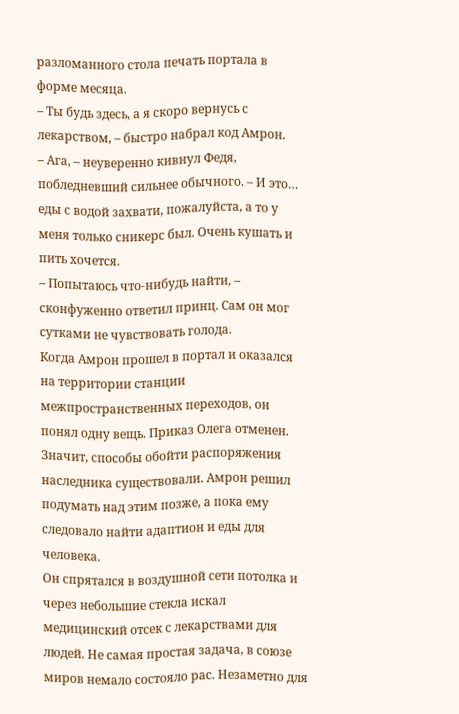разломанного стола печать портала в форме месяца.
– Ты будь здесь, а я скоро вернусь с лекарством, – быстро набрал код Амрон.
– Ага, – неуверенно кивнул Федя, побледневший сильнее обычного. – И это… еды с водой захвати, пожалуйста, а то у меня только сникерс был. Очень кушать и пить хочется.
– Попытаюсь что-нибудь найти, – сконфуженно ответил принц. Сам он мог сутками не чувствовать голода.
Когда Амрон прошел в портал и оказался на территории станции межпространственных переходов, он понял одну вещь. Приказ Олега отменен. Значит, способы обойти распоряжения наследника существовали. Амрон решил подумать над этим позже, а пока ему следовало найти адаптион и еды для человека.
Он спрятался в воздушной сети потолка и через небольшие стекла искал медицинский отсек с лекарствами для людей. Не самая простая задача, в союзе миров немало состояло рас. Незаметно для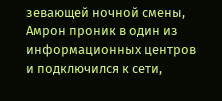зевающей ночной смены, Амрон проник в один из информационных центров и подключился к сети,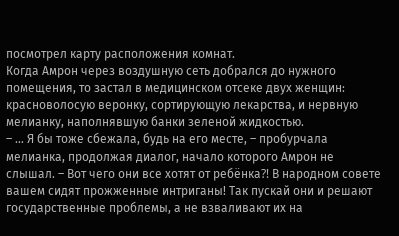посмотрел карту расположения комнат.
Когда Амрон через воздушную сеть добрался до нужного помещения, то застал в медицинском отсеке двух женщин: красноволосую веронку, сортирующую лекарства, и нервную мелианку, наполнявшую банки зеленой жидкостью.
– … Я бы тоже сбежала, будь на его месте, – пробурчала мелианка, продолжая диалог, начало которого Амрон не слышал. – Вот чего они все хотят от ребёнка⁈ В народном совете вашем сидят прожженные интриганы! Так пускай они и решают государственные проблемы, а не взваливают их на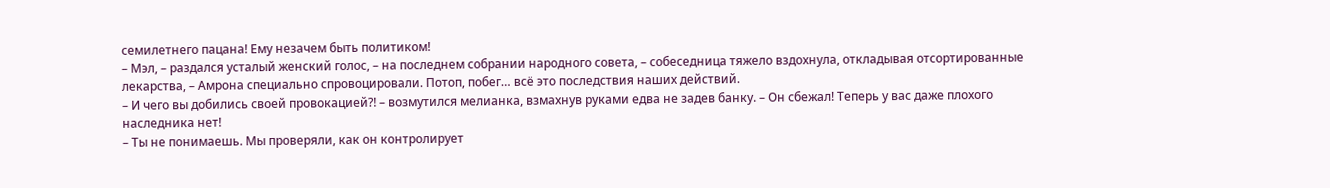семилетнего пацана! Ему незачем быть политиком!
– Мэл, – раздался усталый женский голос, – на последнем собрании народного совета, – собеседница тяжело вздохнула, откладывая отсортированные лекарства, – Амрона специально спровоцировали. Потоп, побег… всё это последствия наших действий.
– И чего вы добились своей провокацией⁈ – возмутился мелианка, взмахнув руками едва не задев банку. – Он сбежал! Теперь у вас даже плохого наследника нет!
– Ты не понимаешь. Мы проверяли, как он контролирует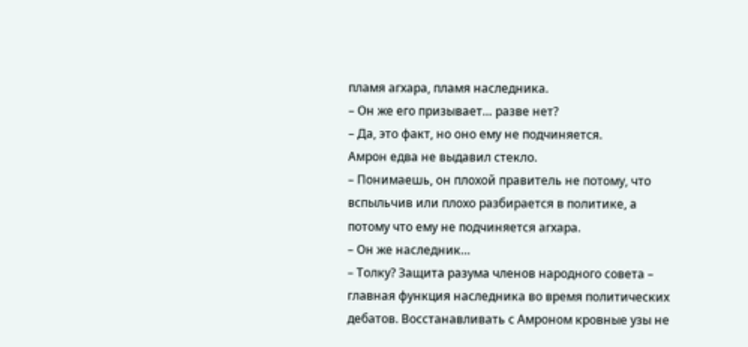пламя агхара, пламя наследника.
– Он же его призывает… разве нет?
– Да, это факт, но оно ему не подчиняется.
Амрон едва не выдавил стекло.
– Понимаешь, он плохой правитель не потому, что вспыльчив или плохо разбирается в политике, а потому что ему не подчиняется агхара.
– Он же наследник…
– Толку? Защита разума членов народного совета – главная функция наследника во время политических дебатов. Восстанавливать с Амроном кровные узы не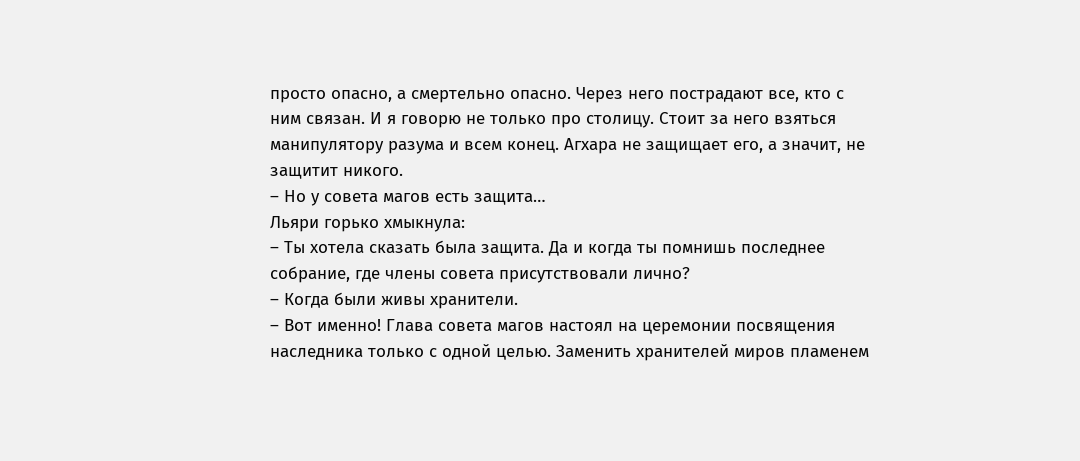просто опасно, а смертельно опасно. Через него пострадают все, кто с ним связан. И я говорю не только про столицу. Стоит за него взяться манипулятору разума и всем конец. Агхара не защищает его, а значит, не защитит никого.
– Но у совета магов есть защита…
Льяри горько хмыкнула:
– Ты хотела сказать была защита. Да и когда ты помнишь последнее собрание, где члены совета присутствовали лично?
– Когда были живы хранители.
– Вот именно! Глава совета магов настоял на церемонии посвящения наследника только с одной целью. Заменить хранителей миров пламенем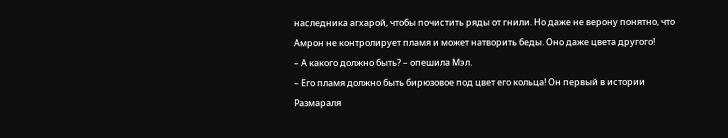наследника агхарой, чтобы почистить ряды от гнили. Но даже не верону понятно, что Амрон не контролирует пламя и может натворить беды. Оно даже цвета другого!
– А какого должно быть? – опешила Мэл.
– Его пламя должно быть бирюзовое под цвет его кольца! Он первый в истории Размараля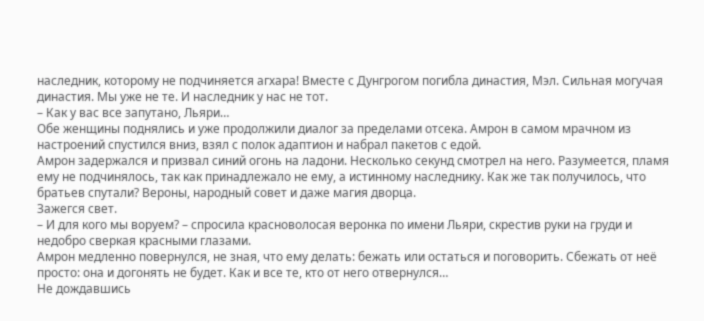наследник, которому не подчиняется агхара! Вместе с Дунгрогом погибла династия, Мэл. Сильная могучая династия. Мы уже не те. И наследник у нас не тот.
– Как у вас все запутано, Льяри…
Обе женщины поднялись и уже продолжили диалог за пределами отсека. Амрон в самом мрачном из настроений спустился вниз, взял с полок адаптион и набрал пакетов с едой.
Амрон задержался и призвал синий огонь на ладони. Несколько секунд смотрел на него. Разумеется, пламя ему не подчинялось, так как принадлежало не ему, а истинному наследнику. Как же так получилось, что братьев спутали? Вероны, народный совет и даже магия дворца.
Зажегся свет.
– И для кого мы воруем? – спросила красноволосая веронка по имени Льяри, скрестив руки на груди и недобро сверкая красными глазами.
Амрон медленно повернулся, не зная, что ему делать: бежать или остаться и поговорить. Сбежать от неё просто: она и догонять не будет. Как и все те, кто от него отвернулся…
Не дождавшись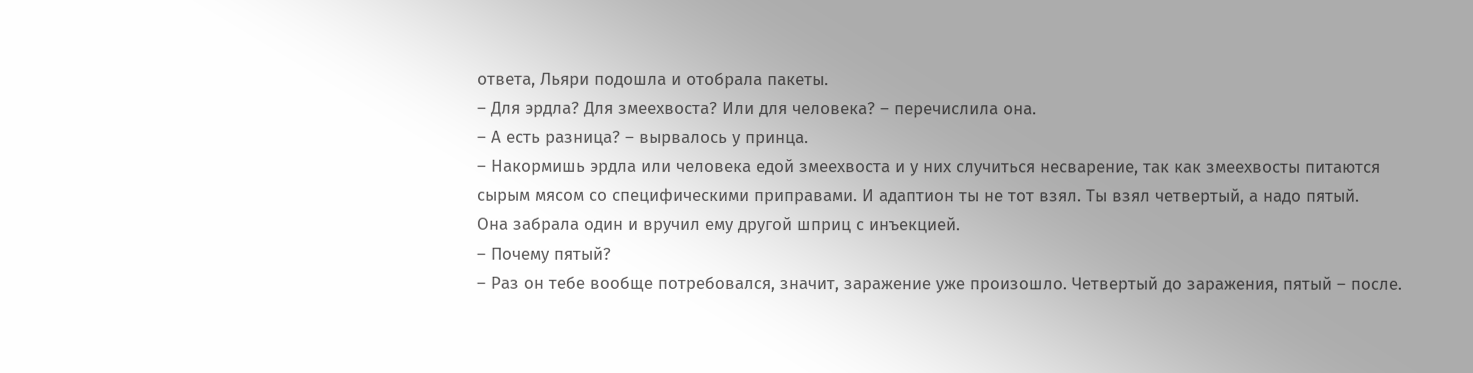ответа, Льяри подошла и отобрала пакеты.
– Для эрдла? Для змеехвоста? Или для человека? – перечислила она.
– А есть разница? – вырвалось у принца.
– Накормишь эрдла или человека едой змеехвоста и у них случиться несварение, так как змеехвосты питаются сырым мясом со специфическими приправами. И адаптион ты не тот взял. Ты взял четвертый, а надо пятый.
Она забрала один и вручил ему другой шприц с инъекцией.
– Почему пятый?
– Раз он тебе вообще потребовался, значит, заражение уже произошло. Четвертый до заражения, пятый – после.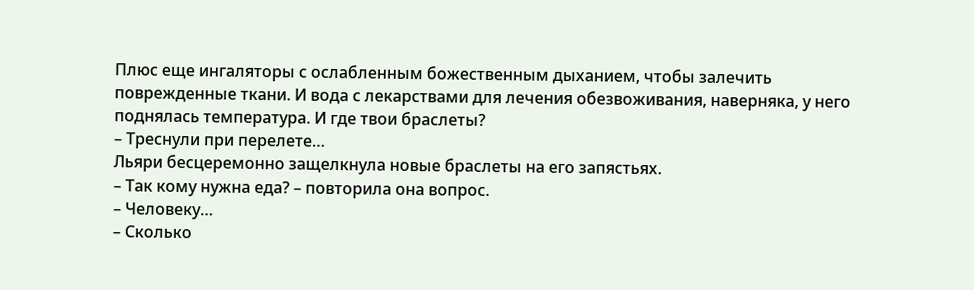Плюс еще ингаляторы с ослабленным божественным дыханием, чтобы залечить поврежденные ткани. И вода с лекарствами для лечения обезвоживания, наверняка, у него поднялась температура. И где твои браслеты?
– Треснули при перелете…
Льяри бесцеремонно защелкнула новые браслеты на его запястьях.
– Так кому нужна еда? – повторила она вопрос.
– Человеку…
– Сколько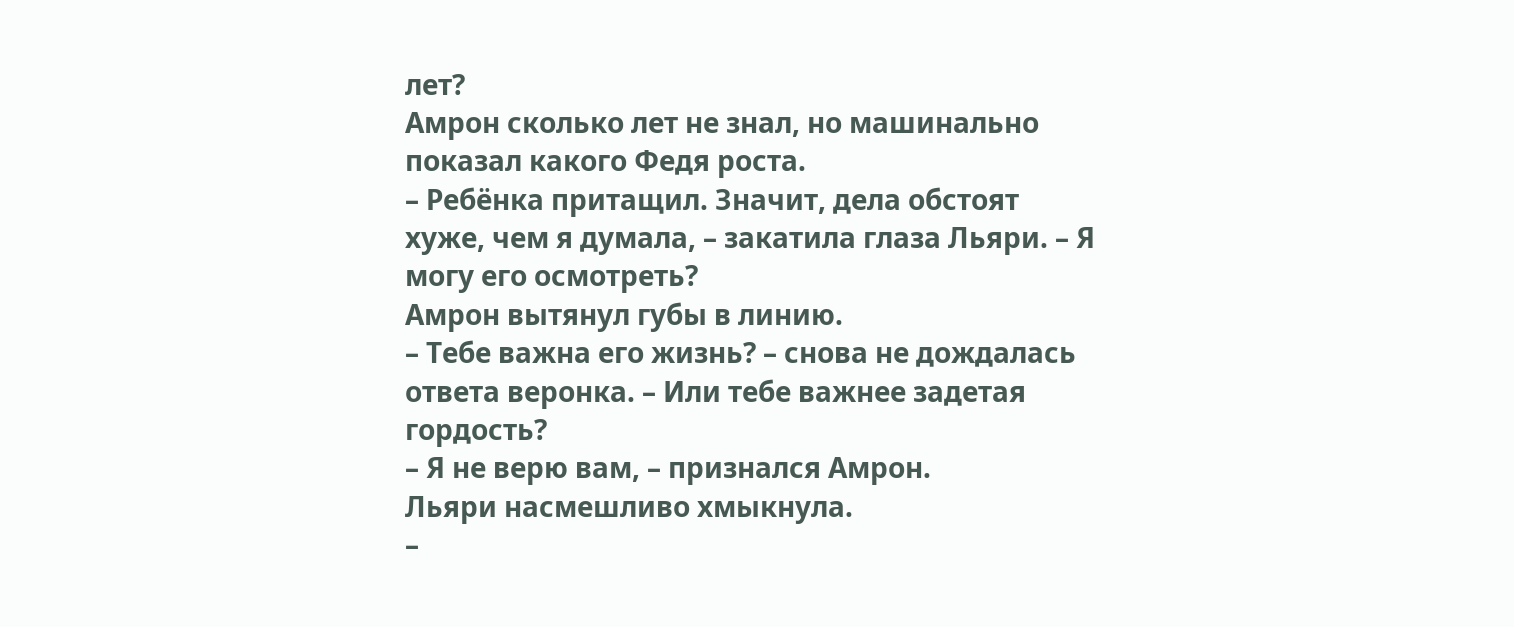лет?
Амрон сколько лет не знал, но машинально показал какого Федя роста.
– Ребёнка притащил. Значит, дела обстоят хуже, чем я думала, – закатила глаза Льяри. – Я могу его осмотреть?
Амрон вытянул губы в линию.
– Тебе важна его жизнь? – снова не дождалась ответа веронка. – Или тебе важнее задетая гордость?
– Я не верю вам, – признался Амрон.
Льяри насмешливо хмыкнула.
–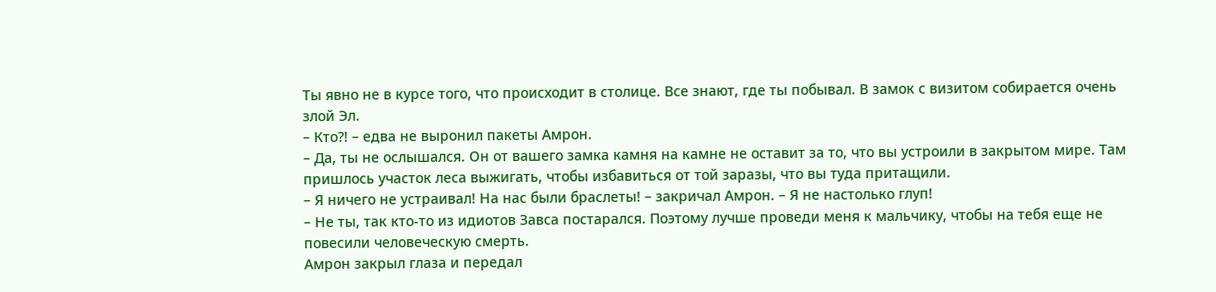Ты явно не в курсе того, что происходит в столице. Все знают, где ты побывал. В замок с визитом собирается очень злой Эл.
– Кто⁈ – едва не выронил пакеты Амрон.
– Да, ты не ослышался. Он от вашего замка камня на камне не оставит за то, что вы устроили в закрытом мире. Там пришлось участок леса выжигать, чтобы избавиться от той заразы, что вы туда притащили.
– Я ничего не устраивал! На нас были браслеты! – закричал Амрон. – Я не настолько глуп!
– Не ты, так кто-то из идиотов Завса постарался. Поэтому лучше проведи меня к мальчику, чтобы на тебя еще не повесили человеческую смерть.
Амрон закрыл глаза и передал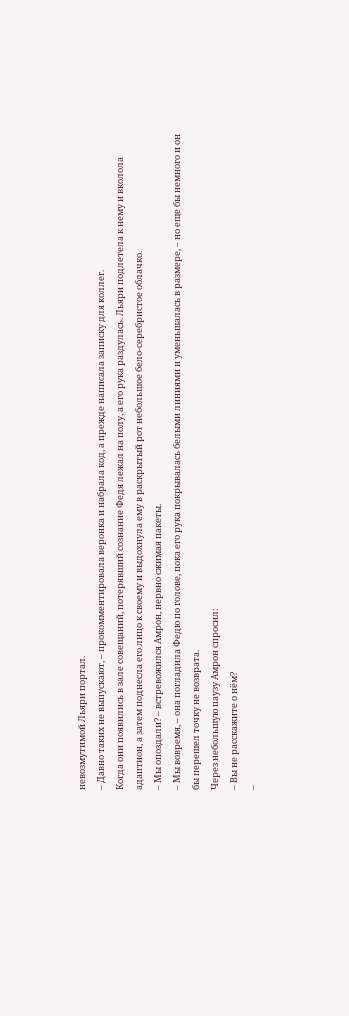невозмутимой Льяри портал.
– Давно таких не выпускают, – прокомментировала веронка и набрала код, а прежде написала записку для коллег.
Когда они появились в зале совещаний, потерявший сознание Федя лежал на полу, а его рука раздулась. Льяри подлетела к нему и вколола адаптион, а затем поднесла его лицо к своему и выдохнула ему в раскрытый рот небольшое бело-серебристое облачко.
– Мы опоздали? – встревожился Амрон, нервно сжимая пакеты.
– Мы вовремя, – она погладила Федю по голове, пока его рука покрывалась белыми линиями и уменьшалась в размере, – но еще бы немного и он бы перешел точку не возврата.
Через небольшую паузу Амрон спросил:
– Вы не расскажите о нём?
–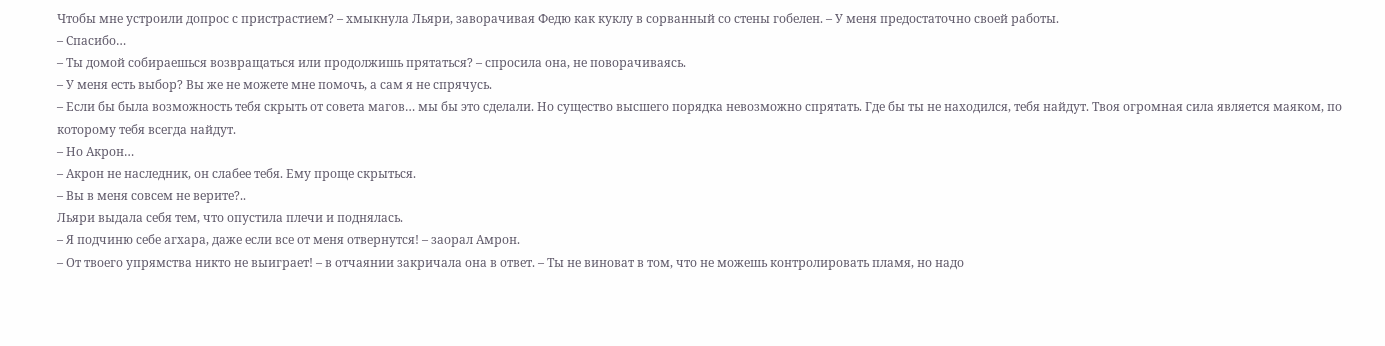Чтобы мне устроили допрос с пристрастием? – хмыкнула Льяри, заворачивая Федю как куклу в сорванный со стены гобелен. – У меня предостаточно своей работы.
– Спасибо…
– Ты домой собираешься возвращаться или продолжишь прятаться? – спросила она, не поворачиваясь.
– У меня есть выбор? Вы же не можете мне помочь, а сам я не спрячусь.
– Если бы была возможность тебя скрыть от совета магов… мы бы это сделали. Но существо высшего порядка невозможно спрятать. Где бы ты не находился, тебя найдут. Твоя огромная сила является маяком, по которому тебя всегда найдут.
– Но Акрон…
– Акрон не наследник, он слабее тебя. Ему проще скрыться.
– Вы в меня совсем не верите?..
Льяри выдала себя тем, что опустила плечи и поднялась.
– Я подчиню себе агхара, даже если все от меня отвернутся! – заорал Амрон.
– От твоего упрямства никто не выиграет! – в отчаянии закричала она в ответ. – Ты не виноват в том, что не можешь контролировать пламя, но надо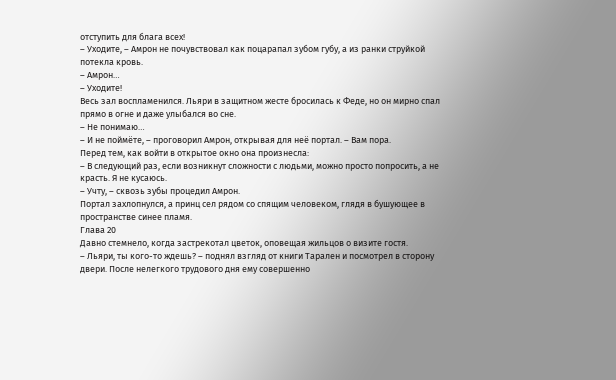отступить для блага всех!
– Уходите, – Амрон не почувствовал как поцарапал зубом губу, а из ранки струйкой потекла кровь.
– Амрон…
– Уходите!
Весь зал воспламенился. Льяри в защитном жесте бросилась к Феде, но он мирно спал прямо в огне и даже улыбался во сне.
– Не понимаю…
– И не поймёте, – проговорил Амрон, открывая для неё портал. – Вам пора.
Перед тем, как войти в открытое окно она произнесла:
– В следующий раз, если возникнут сложности с людьми, можно просто попросить, а не красть. Я не кусаюсь.
– Учту, – сквозь зубы процедил Амрон.
Портал захлопнулся, а принц сел рядом со спящим человеком, глядя в бушующее в пространстве синее пламя.
Глава 20
Давно стемнело, когда застрекотал цветок, оповещая жильцов о визите гостя.
– Льяри, ты кого-то ждешь? – поднял взгляд от книги Тарален и посмотрел в сторону двери. После нелегкого трудового дня ему совершенно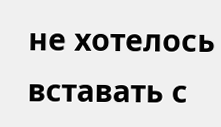не хотелось вставать с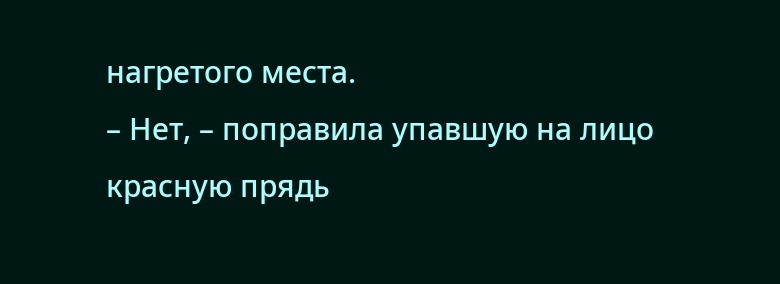нагретого места.
– Нет, – поправила упавшую на лицо красную прядь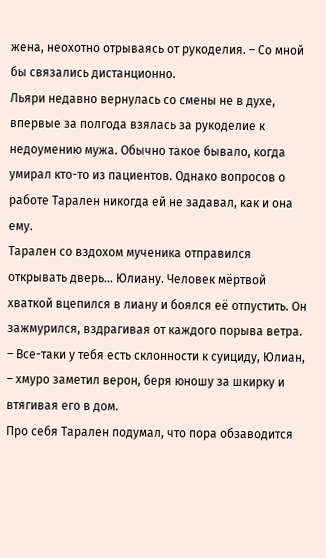жена, неохотно отрываясь от рукоделия. – Со мной бы связались дистанционно.
Льяри недавно вернулась со смены не в духе, впервые за полгода взялась за рукоделие к недоумению мужа. Обычно такое бывало, когда умирал кто-то из пациентов. Однако вопросов о работе Тарален никогда ей не задавал, как и она ему.
Тарален со вздохом мученика отправился открывать дверь… Юлиану. Человек мёртвой хваткой вцепился в лиану и боялся её отпустить. Он зажмурился, вздрагивая от каждого порыва ветра.
– Все-таки у тебя есть склонности к суициду, Юлиан, – хмуро заметил верон, беря юношу за шкирку и втягивая его в дом.
Про себя Тарален подумал, что пора обзаводится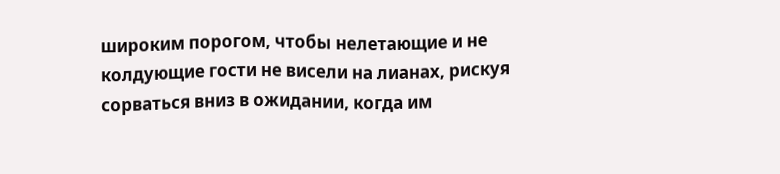широким порогом, чтобы нелетающие и не колдующие гости не висели на лианах, рискуя сорваться вниз в ожидании, когда им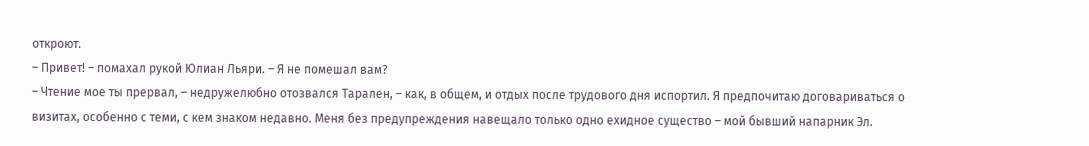откроют.
– Привет! – помахал рукой Юлиан Льяри. – Я не помешал вам?
– Чтение мое ты прервал, – недружелюбно отозвался Тарален, – как, в общем, и отдых после трудового дня испортил. Я предпочитаю договариваться о визитах, особенно с теми, с кем знаком недавно. Меня без предупреждения навещало только одно ехидное существо – мой бывший напарник Эл.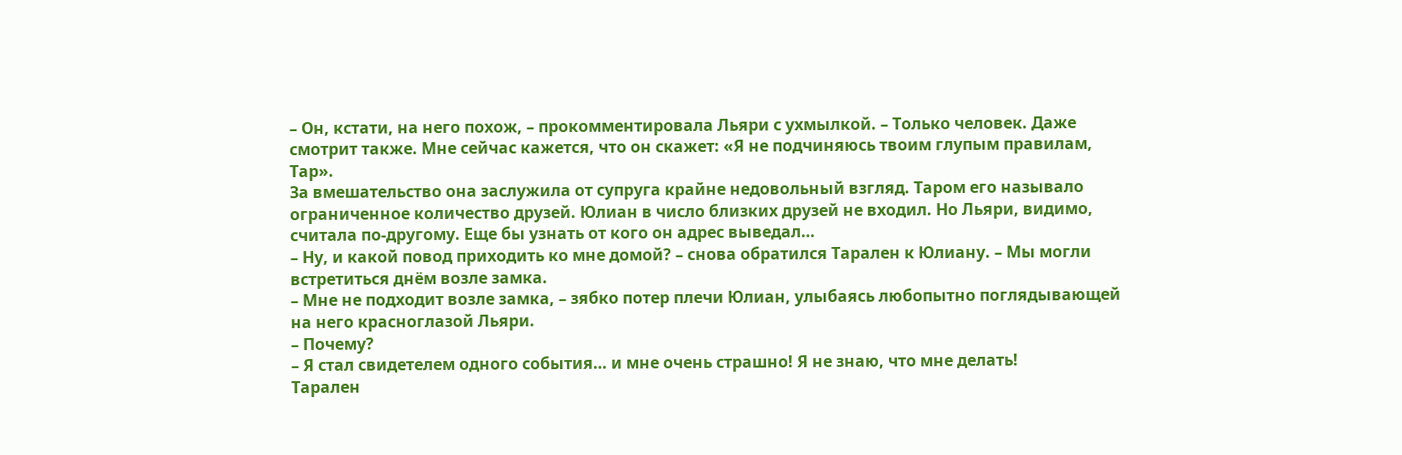– Он, кстати, на него похож, – прокомментировала Льяри с ухмылкой. – Только человек. Даже смотрит также. Мне сейчас кажется, что он скажет: «Я не подчиняюсь твоим глупым правилам, Тар».
За вмешательство она заслужила от супруга крайне недовольный взгляд. Таром его называло ограниченное количество друзей. Юлиан в число близких друзей не входил. Но Льяри, видимо, считала по-другому. Еще бы узнать от кого он адрес выведал…
– Ну, и какой повод приходить ко мне домой? – снова обратился Тарален к Юлиану. – Мы могли встретиться днём возле замка.
– Мне не подходит возле замка, – зябко потер плечи Юлиан, улыбаясь любопытно поглядывающей на него красноглазой Льяри.
– Почему?
– Я стал свидетелем одного события… и мне очень страшно! Я не знаю, что мне делать!
Тарален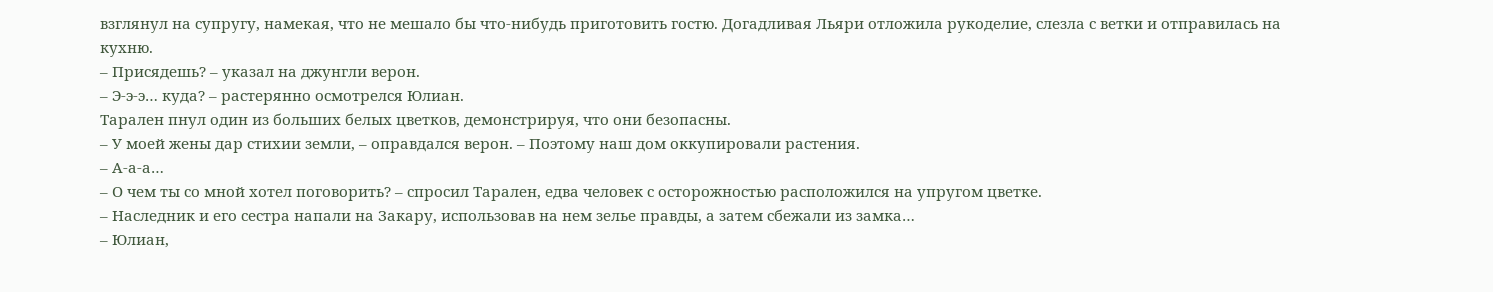взглянул на супругу, намекая, что не мешало бы что-нибудь приготовить гостю. Догадливая Льяри отложила рукоделие, слезла с ветки и отправилась на кухню.
– Присядешь? – указал на джунгли верон.
– Э-э-э… куда? – растерянно осмотрелся Юлиан.
Тарален пнул один из больших белых цветков, демонстрируя, что они безопасны.
– У моей жены дар стихии земли, – оправдался верон. – Поэтому наш дом оккупировали растения.
– А-а-а…
– О чем ты со мной хотел поговорить? – спросил Тарален, едва человек с осторожностью расположился на упругом цветке.
– Наследник и его сестра напали на Закару, использовав на нем зелье правды, а затем сбежали из замка…
– Юлиан,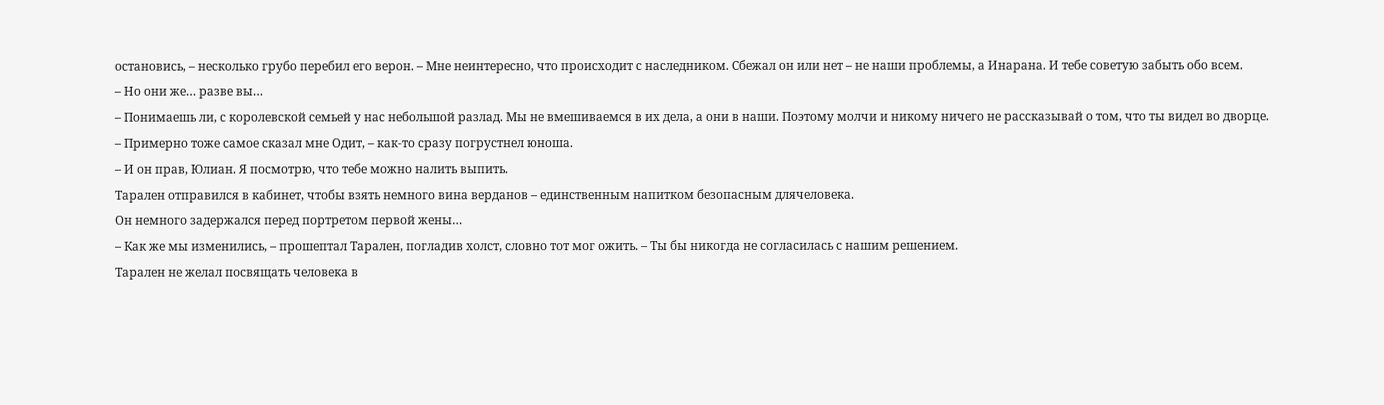остановись, – несколько грубо перебил его верон. – Мне неинтересно, что происходит с наследником. Сбежал он или нет – не наши проблемы, а Инарана. И тебе советую забыть обо всем.
– Но они же… разве вы…
– Понимаешь ли, с королевской семьей у нас небольшой разлад. Мы не вмешиваемся в их дела, а они в наши. Поэтому молчи и никому ничего не рассказывай о том, что ты видел во дворце.
– Примерно тоже самое сказал мне Одит, – как-то сразу погрустнел юноша.
– И он прав, Юлиан. Я посмотрю, что тебе можно налить выпить.
Тарален отправился в кабинет, чтобы взять немного вина верданов – единственным напитком безопасным длячеловека.
Он немного задержался перед портретом первой жены…
– Как же мы изменились, – прошептал Тарален, погладив холст, словно тот мог ожить. – Ты бы никогда не согласилась с нашим решением.
Тарален не желал посвящать человека в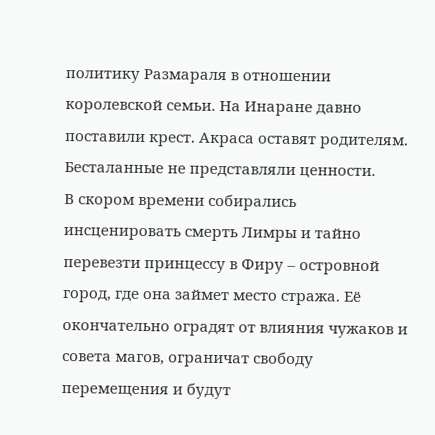политику Размараля в отношении королевской семьи. На Инаране давно поставили крест. Акраса оставят родителям. Бесталанные не представляли ценности.
В скором времени собирались инсценировать смерть Лимры и тайно перевезти принцессу в Фиру – островной город, где она займет место стража. Её окончательно оградят от влияния чужаков и совета магов, ограничат свободу перемещения и будут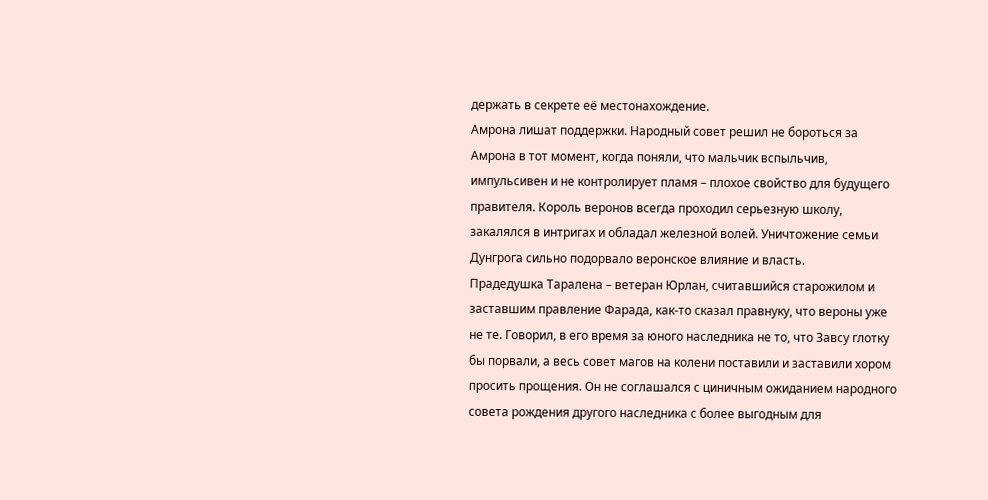держать в секрете её местонахождение.
Амрона лишат поддержки. Народный совет решил не бороться за Амрона в тот момент, когда поняли, что мальчик вспыльчив, импульсивен и не контролирует пламя – плохое свойство для будущего правителя. Король веронов всегда проходил серьезную школу, закалялся в интригах и обладал железной волей. Уничтожение семьи Дунгрога сильно подорвало веронское влияние и власть.
Прадедушка Таралена – ветеран Юрлан, считавшийся старожилом и заставшим правление Фарада, как-то сказал правнуку, что вероны уже не те. Говорил, в его время за юного наследника не то, что Завсу глотку бы порвали, а весь совет магов на колени поставили и заставили хором просить прощения. Он не соглашался с циничным ожиданием народного совета рождения другого наследника с более выгодным для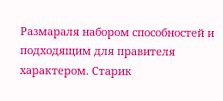Размараля набором способностей и подходящим для правителя характером. Старик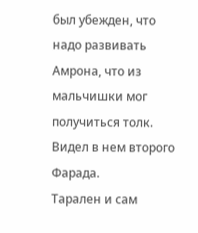был убежден, что надо развивать Амрона, что из мальчишки мог получиться толк. Видел в нем второго Фарада.
Тарален и сам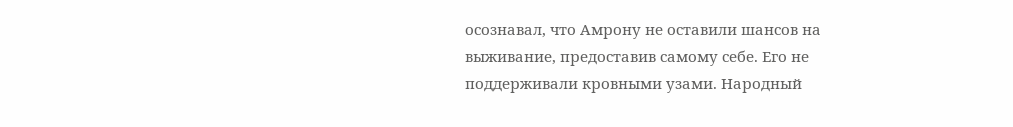осознавал, что Амрону не оставили шансов на выживание, предоставив самому себе. Его не поддерживали кровными узами. Народный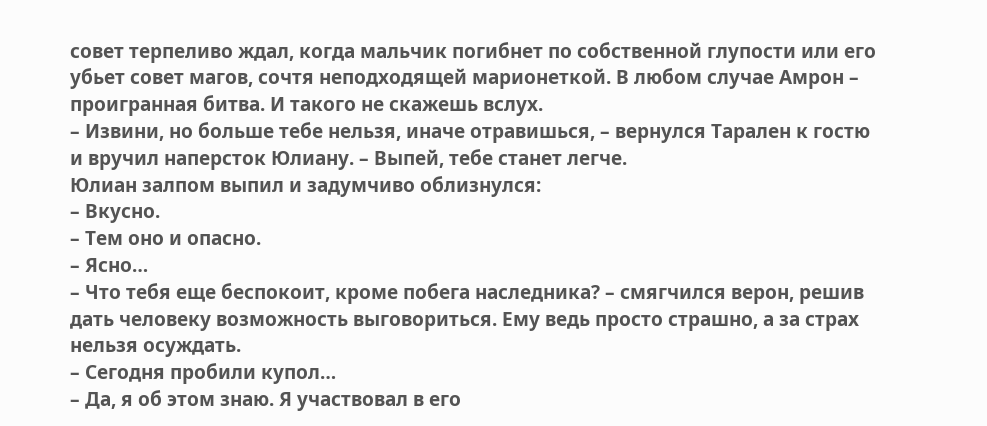совет терпеливо ждал, когда мальчик погибнет по собственной глупости или его убьет совет магов, сочтя неподходящей марионеткой. В любом случае Амрон – проигранная битва. И такого не скажешь вслух.
– Извини, но больше тебе нельзя, иначе отравишься, – вернулся Тарален к гостю и вручил наперсток Юлиану. – Выпей, тебе станет легче.
Юлиан залпом выпил и задумчиво облизнулся:
– Вкусно.
– Тем оно и опасно.
– Ясно…
– Что тебя еще беспокоит, кроме побега наследника? – смягчился верон, решив дать человеку возможность выговориться. Ему ведь просто страшно, а за страх нельзя осуждать.
– Сегодня пробили купол…
– Да, я об этом знаю. Я участвовал в его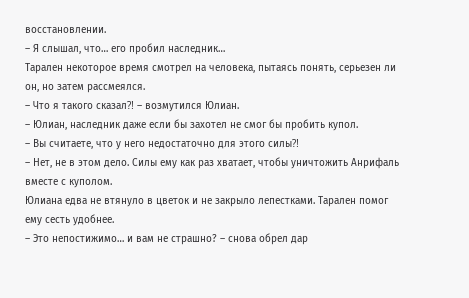восстановлении.
– Я слышал, что… его пробил наследник…
Тарален некоторое время смотрел на человека, пытаясь понять, серьезен ли он, но затем рассмеялся.
– Что я такого сказал⁈ – возмутился Юлиан.
– Юлиан, наследник даже если бы захотел не смог бы пробить купол.
– Вы считаете, что у него недостаточно для этого силы⁈
– Нет, не в этом дело. Силы ему как раз хватает, чтобы уничтожить Анрифаль вместе с куполом.
Юлиана едва не втянуло в цветок и не закрыло лепестками. Тарален помог ему сесть удобнее.
– Это непостижимо… и вам не страшно? – снова обрел дар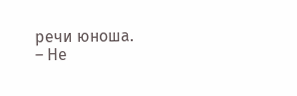речи юноша.
– Не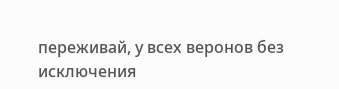переживай, у всех веронов без исключения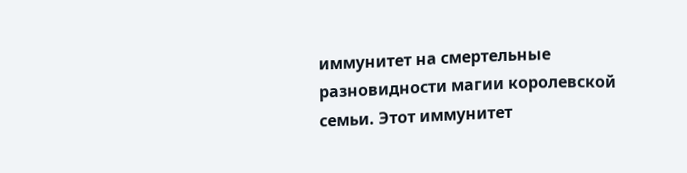иммунитет на смертельные разновидности магии королевской семьи. Этот иммунитет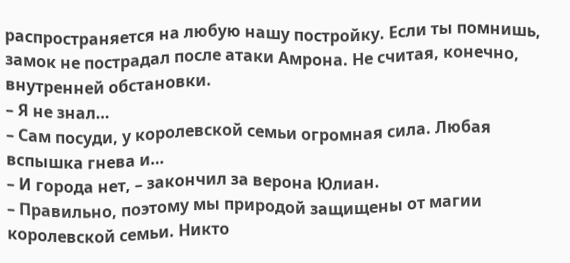распространяется на любую нашу постройку. Если ты помнишь, замок не пострадал после атаки Амрона. Не считая, конечно, внутренней обстановки.
– Я не знал…
– Сам посуди, у королевской семьи огромная сила. Любая вспышка гнева и…
– И города нет, – закончил за верона Юлиан.
– Правильно, поэтому мы природой защищены от магии королевской семьи. Никто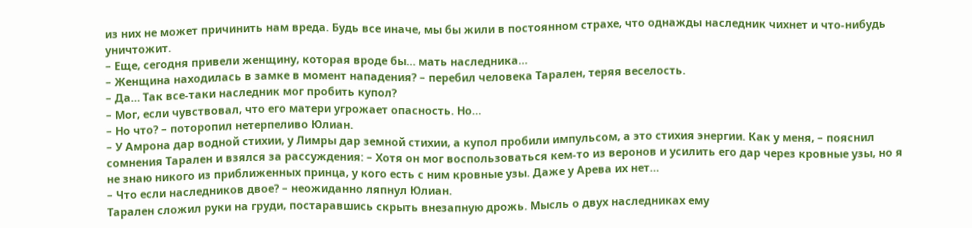из них не может причинить нам вреда. Будь все иначе, мы бы жили в постоянном страхе, что однажды наследник чихнет и что-нибудь уничтожит.
– Еще, сегодня привели женщину, которая вроде бы… мать наследника…
– Женщина находилась в замке в момент нападения? – перебил человека Тарален, теряя веселость.
– Да… Так все-таки наследник мог пробить купол?
– Мог, если чувствовал, что его матери угрожает опасность. Но…
– Но что? – поторопил нетерпеливо Юлиан.
– У Амрона дар водной стихии, у Лимры дар земной стихии, а купол пробили импульсом, а это стихия энергии. Как у меня, – пояснил сомнения Тарален и взялся за рассуждения: – Хотя он мог воспользоваться кем-то из веронов и усилить его дар через кровные узы, но я не знаю никого из приближенных принца, у кого есть с ним кровные узы. Даже у Арева их нет…
– Что если наследников двое? – неожиданно ляпнул Юлиан.
Тарален сложил руки на груди, постаравшись скрыть внезапную дрожь. Мысль о двух наследниках ему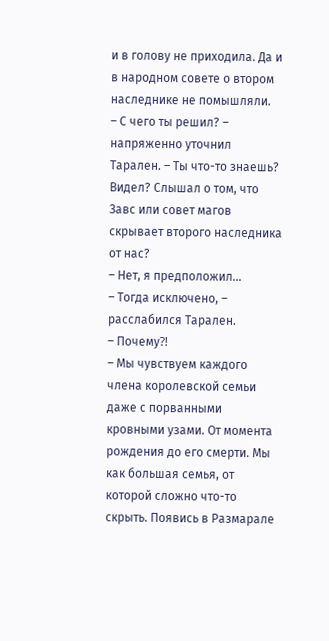и в голову не приходила. Да и в народном совете о втором наследнике не помышляли.
– С чего ты решил? – напряженно уточнил Тарален. – Ты что-то знаешь? Видел? Слышал о том, что Завс или совет магов скрывает второго наследника от нас?
– Нет, я предположил…
– Тогда исключено, – расслабился Тарален.
– Почему⁈
– Мы чувствуем каждого члена королевской семьи даже с порванными кровными узами. От момента рождения до его смерти. Мы как большая семья, от которой сложно что-то скрыть. Появись в Размарале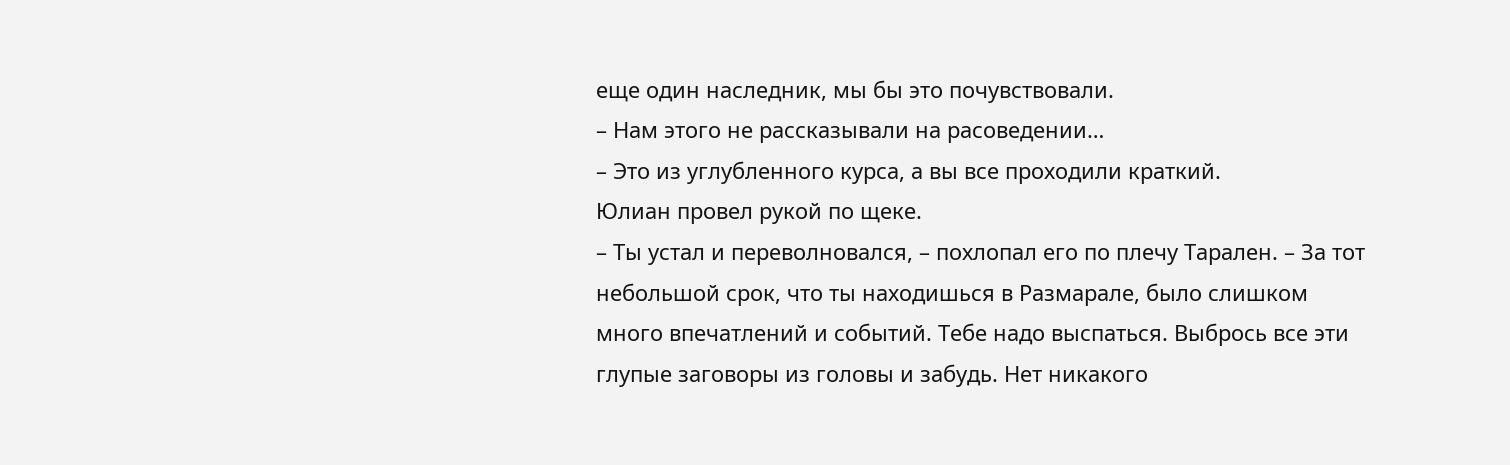еще один наследник, мы бы это почувствовали.
– Нам этого не рассказывали на расоведении…
– Это из углубленного курса, а вы все проходили краткий.
Юлиан провел рукой по щеке.
– Ты устал и переволновался, – похлопал его по плечу Тарален. – За тот небольшой срок, что ты находишься в Размарале, было слишком много впечатлений и событий. Тебе надо выспаться. Выбрось все эти глупые заговоры из головы и забудь. Нет никакого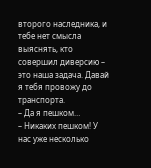второго наследника, и тебе нет смысла выяснять, кто совершил диверсию – это наша задача. Давай я тебя провожу до транспорта.
– Да я пешком…
– Никаких пешком! У нас уже несколько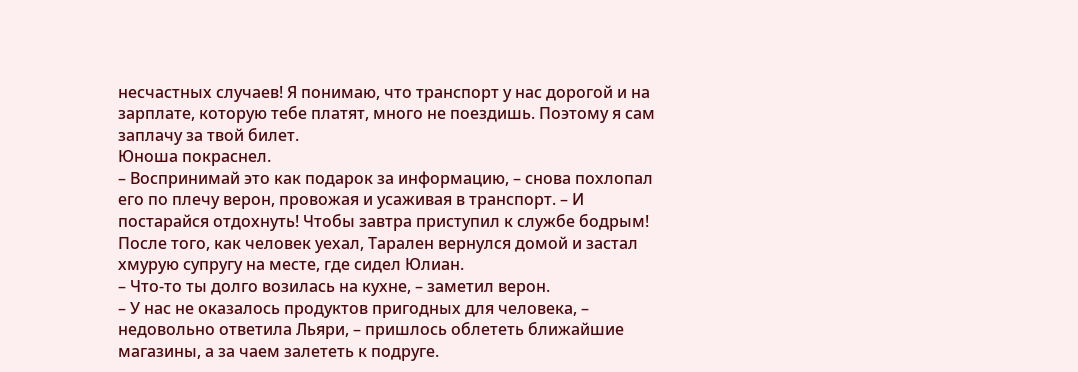несчастных случаев! Я понимаю, что транспорт у нас дорогой и на зарплате, которую тебе платят, много не поездишь. Поэтому я сам заплачу за твой билет.
Юноша покраснел.
– Воспринимай это как подарок за информацию, – снова похлопал его по плечу верон, провожая и усаживая в транспорт. – И постарайся отдохнуть! Чтобы завтра приступил к службе бодрым!
После того, как человек уехал, Тарален вернулся домой и застал хмурую супругу на месте, где сидел Юлиан.
– Что-то ты долго возилась на кухне, – заметил верон.
– У нас не оказалось продуктов пригодных для человека, – недовольно ответила Льяри, – пришлось облететь ближайшие магазины, а за чаем залететь к подруге.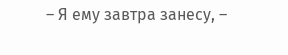– Я ему завтра занесу, –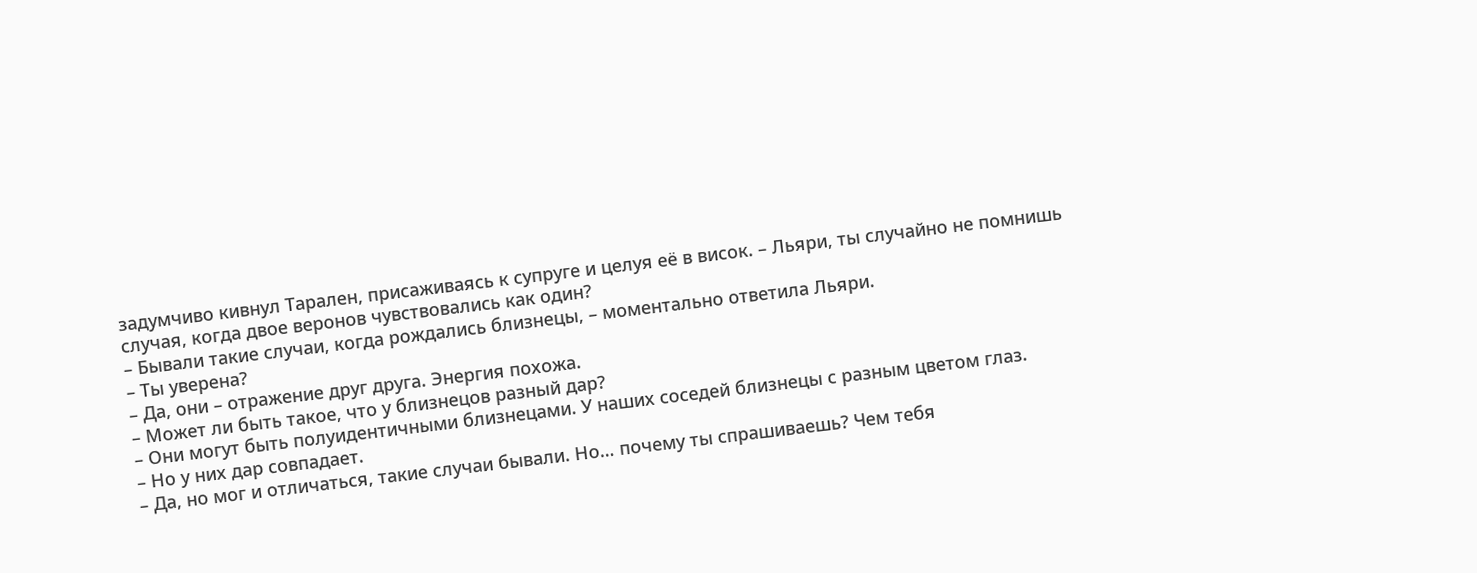задумчиво кивнул Тарален, присаживаясь к супруге и целуя её в висок. – Льяри, ты случайно не помнишь случая, когда двое веронов чувствовались как один?
– Бывали такие случаи, когда рождались близнецы, – моментально ответила Льяри.
– Ты уверена?
– Да, они – отражение друг друга. Энергия похожа.
– Может ли быть такое, что у близнецов разный дар?
– Они могут быть полуидентичными близнецами. У наших соседей близнецы с разным цветом глаз.
– Но у них дар совпадает.
– Да, но мог и отличаться, такие случаи бывали. Но… почему ты спрашиваешь? Чем тебя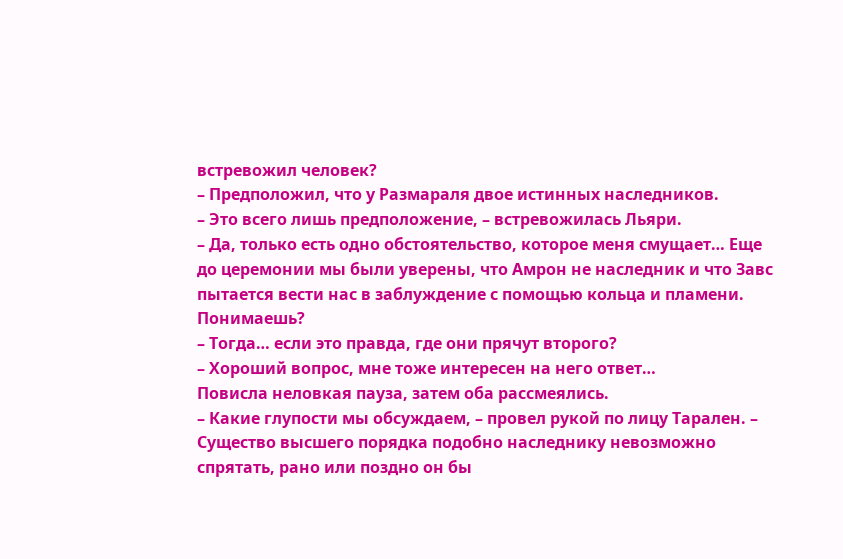встревожил человек?
– Предположил, что у Размараля двое истинных наследников.
– Это всего лишь предположение, – встревожилась Льяри.
– Да, только есть одно обстоятельство, которое меня смущает… Еще до церемонии мы были уверены, что Амрон не наследник и что Завс пытается вести нас в заблуждение с помощью кольца и пламени. Понимаешь?
– Тогда… если это правда, где они прячут второго?
– Хороший вопрос, мне тоже интересен на него ответ…
Повисла неловкая пауза, затем оба рассмеялись.
– Какие глупости мы обсуждаем, – провел рукой по лицу Тарален. – Существо высшего порядка подобно наследнику невозможно спрятать, рано или поздно он бы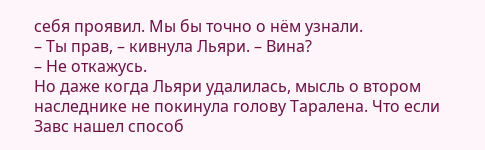себя проявил. Мы бы точно о нём узнали.
– Ты прав, – кивнула Льяри. – Вина?
– Не откажусь.
Но даже когда Льяри удалилась, мысль о втором наследнике не покинула голову Таралена. Что если Завс нашел способ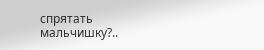спрятать мальчишку?..